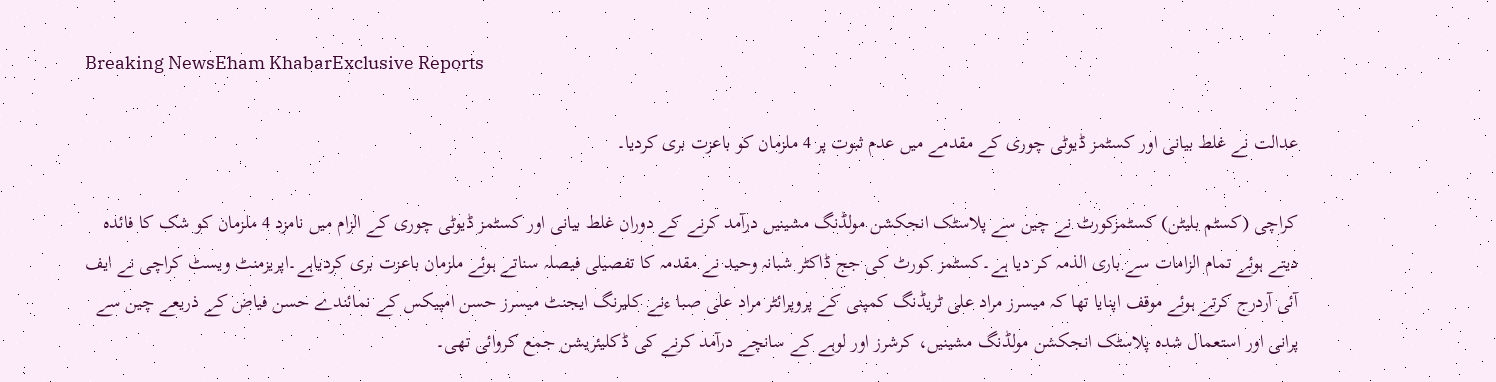Breaking NewsEham KhabarExclusive Reports

عدالت نے غلط بیانی اور کسٹمز ڈیوٹی چوری کے مقدمے میں عدم ثبوت پر 4 ملزمان کو باعزت بری کردیا۔

کراچی (کسٹم بلیٹن) کسٹمزکورٹ نے چین سے پلاسٹک انجکشن مولڈنگ مشینیں درآمد کرنے کے دوران غلط بیانی اور کسٹمز ڈیوٹی چوری کے الزام میں نامزد 4 ملزمان کو شک کا فائدہ دیتے ہوئے تمام الزامات سے باری الذمہ کر دیا ہے۔کسٹمز کورٹ کی جج ڈاکٹر شبانہ وحید نے مقدمہ کا تفصیلی فیصلہ سناتے ہوئے ملزمان باعزت بری کردیاہے۔اپریزمنٹ ویسٹ کراچی نے ایف آئی آردرج کرتے ہوئے موقف اپنایا تھا کہ میسرز مراد علی ٹریڈنگ کمپنی کے پروپرائٹر مراد علی صبا ءنے کلیرنگ ایجنٹ میسرز حسن امپیکس کے نمائندے حسن فیاض کے ذریعے چین سے پرانی اور استعمال شدہ پلاسٹک انجکشن مولڈنگ مشینیں، کرشرز اور لوہے کے سانچے درآمد کرنے کی ڈکلیئریشن جمع کروائی تھی۔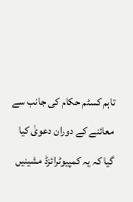تاہم کسٹم حکام کی جانب سے معائنے کے دوران دعویٰ کیا گیا کہ یہ کمپیوٹرائزڈ مشینیں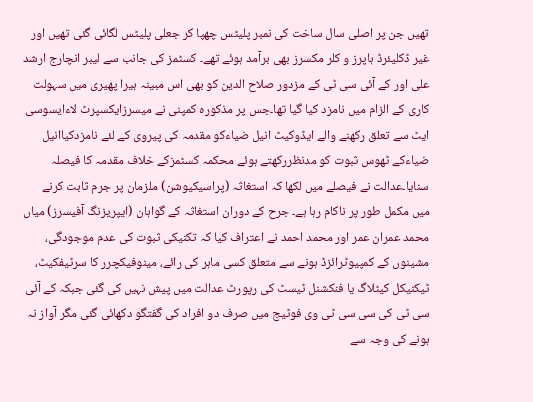تھیں جن پر اصلی سال ساخت کی نمبر پلیٹس چھپا کر جعلی پلیٹس لگائی گئی تھیں اور غیر ڈکلیئرڈ ہاپرز و کلر مکسرز بھی برآمد ہوئے تھے۔ کسٹمز کی جانب سے لیبر انچارج ارشد علی اور کے آئی سی ٹی کے مزدور صلاح الدین کو بھی اس مبینہ ہیرا پھیری میں سہولت کاری کے الزام میں نامزد کیا گیا تھا۔جس پر مذکورہ کمپنی نے میسرزایکسپرٹ لاءایسوسی ایٹ سے تعلق رکھنے والے ایڈوکیٹ انیل ضیاءکو مقدمہ کی پیروی کے لئے نامزدکیاانیل ضیاءکے ٹھوس ثبوت کو مدنظررکھتے ہوئے محکمہ کسٹمزکے خلاف مقدمہ کا فیصلہ سنایا۔عدالت نے فیصلے میں لکھا کہ استغاثہ (پراسیکیوشن) ملزمان پر جرم ثابت کرنے میں مکمل طور پر ناکام رہا ہے۔ جرح کے دوران استغاثہ کے گواہان (ایپریزنگ آفیسرز) میاں محمد عمران عمر اور محمد احمد نے اعتراف کیا کہ تکنیکی ثبوت کی عدم موجودگی، مشینوں کے کمپیوٹرائزڈ ہونے سے متعلق کسی ماہر کی رائے، مینوفیکچرر کا سرٹیفکیٹ، ٹیکنیکل کیٹلاگ یا فنکشنل ٹیسٹ کی رپورٹ عدالت میں پیش نہیں کی گئی جبکہ کے آئی سی ٹی کی سی سی ٹی وی فوٹیج میں صرف دو افراد کی گفتگو دکھائی گئی مگر آواز نہ ہونے کی وجہ سے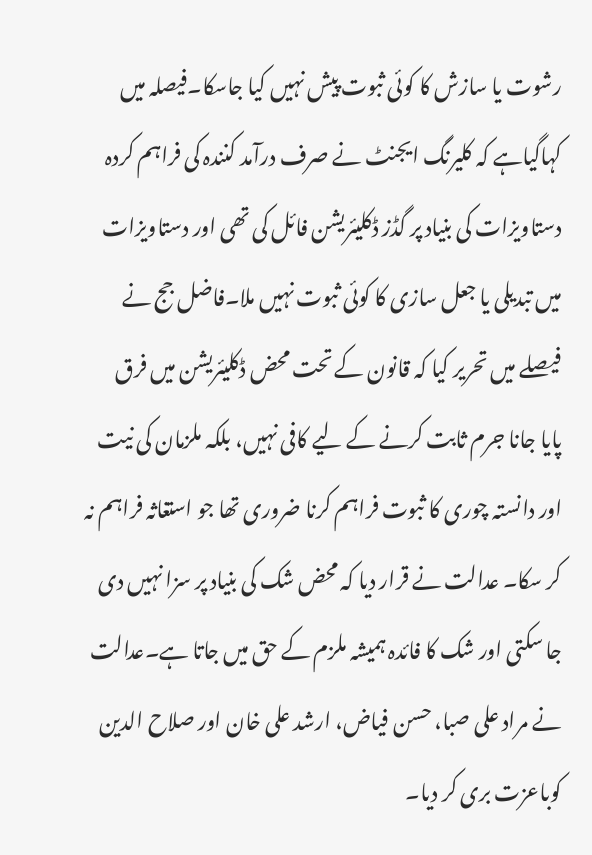رشوت یا سازش کا کوئی ثبوت پیش نہیں کیا جاسکا۔فیصلہ میں کہاگیاہے کہ کلیرنگ ایجنٹ نے صرف درآمد کنندہ کی فراہم کردہ دستاویزات کی بنیاد پر گڈز ڈکلیئریشن فائل کی تھی اور دستاویزات میں تبدیلی یا جعل سازی کا کوئی ثبوت نہیں ملا۔فاضل جج نے فیصلے میں تحریر کیا کہ قانون کے تحت محض ڈکلیئریشن میں فرق پایا جانا جرم ثابت کرنے کے لیے کافی نہیں، بلکہ ملزمان کی نیت اور دانستہ چوری کا ثبوت فراہم کرنا ضروری تھا جو استغاثہ فراہم نہ کر سکا۔ عدالت نے قرار دیا کہ محض شک کی بنیاد پر سزا نہیں دی جا سکتی اور شک کا فائدہ ہمیشہ ملزم کے حق میں جاتا ہے۔عدالت نے مراد علی صبا، حسن فیاض، ارشد علی خان اور صلاح الدین کوباعزت بری کر دیا۔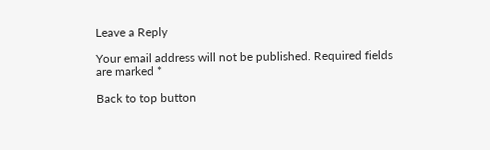Leave a Reply

Your email address will not be published. Required fields are marked *

Back to top button